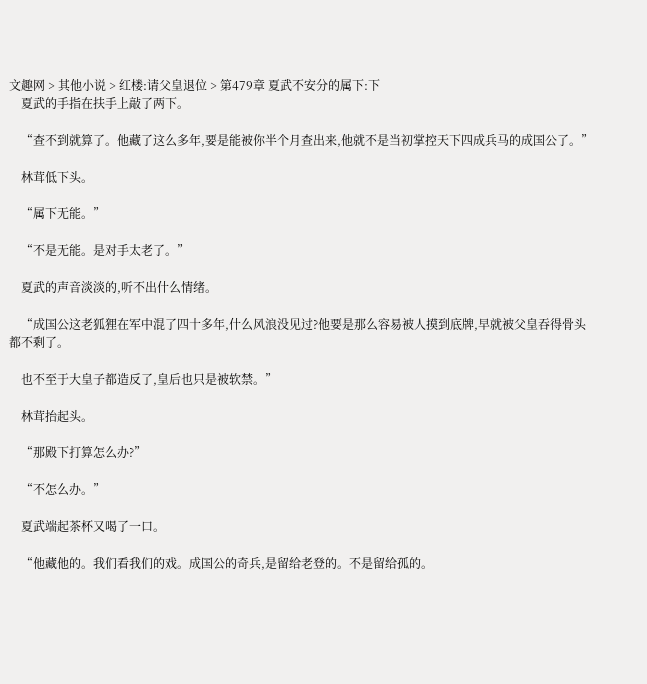文趣网 > 其他小说 > 红楼:请父皇退位 > 第479章 夏武不安分的属下:下
    夏武的手指在扶手上敲了两下。

    “查不到就算了。他藏了这么多年,要是能被你半个月查出来,他就不是当初掌控天下四成兵马的成国公了。”

    林茸低下头。

    “属下无能。”

    “不是无能。是对手太老了。”

    夏武的声音淡淡的,听不出什么情绪。

    “成国公这老狐狸在军中混了四十多年,什么风浪没见过?他要是那么容易被人摸到底牌,早就被父皇吞得骨头都不剩了。

    也不至于大皇子都造反了,皇后也只是被软禁。”

    林茸抬起头。

    “那殿下打算怎么办?”

    “不怎么办。”

    夏武端起茶杯又喝了一口。

    “他藏他的。我们看我们的戏。成国公的奇兵,是留给老登的。不是留给孤的。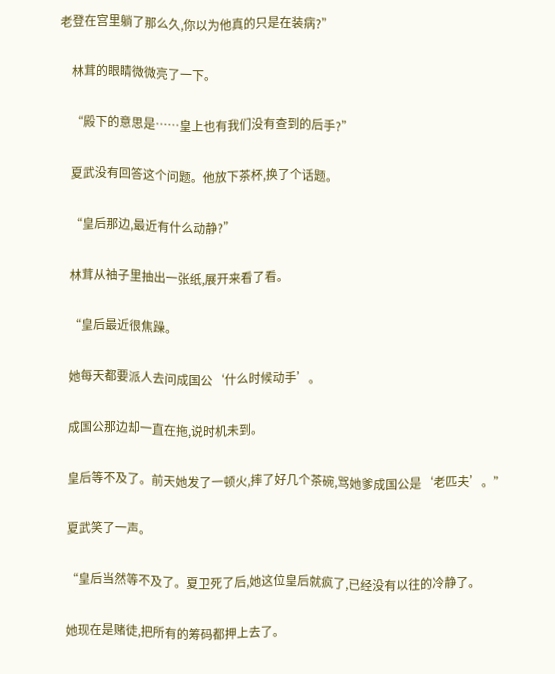老登在宫里躺了那么久,你以为他真的只是在装病?”

    林茸的眼睛微微亮了一下。

    “殿下的意思是……皇上也有我们没有查到的后手?”

    夏武没有回答这个问题。他放下茶杯,换了个话题。

    “皇后那边,最近有什么动静?”

    林茸从袖子里抽出一张纸,展开来看了看。

    “皇后最近很焦躁。

    她每天都要派人去问成国公‘什么时候动手’。

    成国公那边却一直在拖,说时机未到。

    皇后等不及了。前天她发了一顿火,摔了好几个茶碗,骂她爹成国公是‘老匹夫’。”

    夏武笑了一声。

    “皇后当然等不及了。夏卫死了后,她这位皇后就疯了,已经没有以往的冷静了。

    她现在是赌徒,把所有的筹码都押上去了。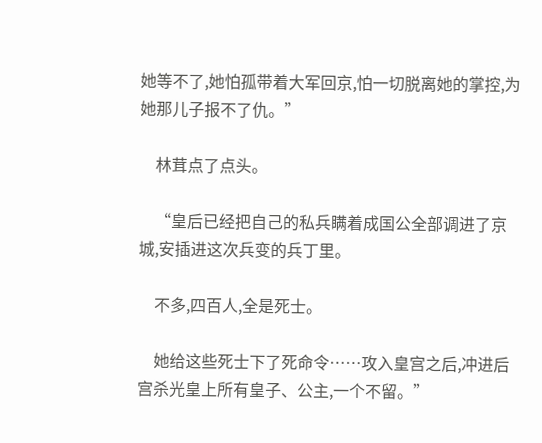她等不了,她怕孤带着大军回京,怕一切脱离她的掌控,为她那儿子报不了仇。”

    林茸点了点头。

    “皇后已经把自己的私兵瞒着成国公全部调进了京城,安插进这次兵变的兵丁里。

    不多,四百人,全是死士。

    她给这些死士下了死命令……攻入皇宫之后,冲进后宫杀光皇上所有皇子、公主,一个不留。”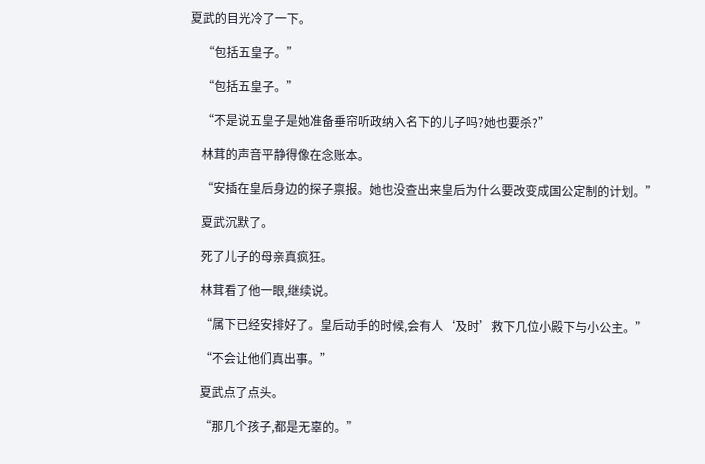夏武的目光冷了一下。

    “包括五皇子。”

    “包括五皇子。”

    “不是说五皇子是她准备垂帘听政纳入名下的儿子吗?她也要杀?”

    林茸的声音平静得像在念账本。

    “安插在皇后身边的探子禀报。她也没查出来皇后为什么要改变成国公定制的计划。”

    夏武沉默了。

    死了儿子的母亲真疯狂。

    林茸看了他一眼,继续说。

    “属下已经安排好了。皇后动手的时候,会有人‘及时’救下几位小殿下与小公主。”

    “不会让他们真出事。”

    夏武点了点头。

    “那几个孩子,都是无辜的。”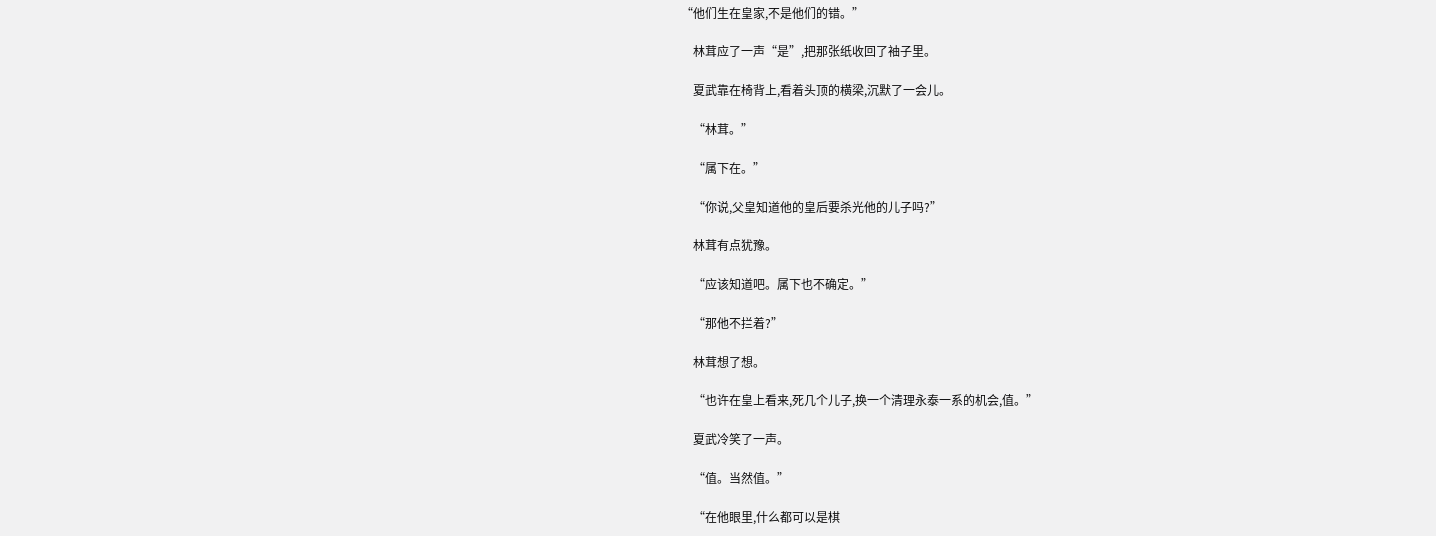“他们生在皇家,不是他们的错。”

    林茸应了一声“是”,把那张纸收回了袖子里。

    夏武靠在椅背上,看着头顶的横梁,沉默了一会儿。

    “林茸。”

    “属下在。”

    “你说,父皇知道他的皇后要杀光他的儿子吗?”

    林茸有点犹豫。

    “应该知道吧。属下也不确定。”

    “那他不拦着?”

    林茸想了想。

    “也许在皇上看来,死几个儿子,换一个清理永泰一系的机会,值。”

    夏武冷笑了一声。

    “值。当然值。”

    “在他眼里,什么都可以是棋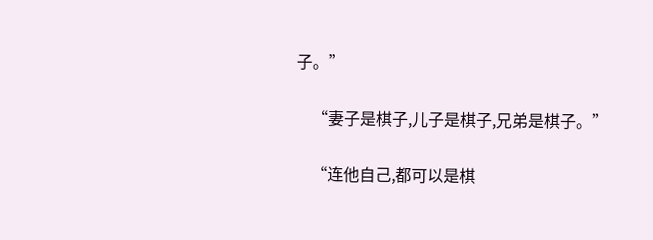子。”

    “妻子是棋子,儿子是棋子,兄弟是棋子。”

    “连他自己,都可以是棋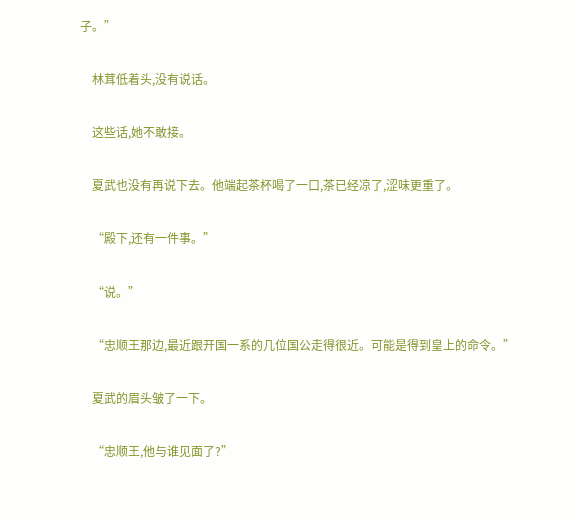子。”

    林茸低着头,没有说话。

    这些话,她不敢接。

    夏武也没有再说下去。他端起茶杯喝了一口,茶已经凉了,涩味更重了。

    “殿下,还有一件事。”

    “说。”

    “忠顺王那边,最近跟开国一系的几位国公走得很近。可能是得到皇上的命令。”

    夏武的眉头皱了一下。

    “忠顺王,他与谁见面了?”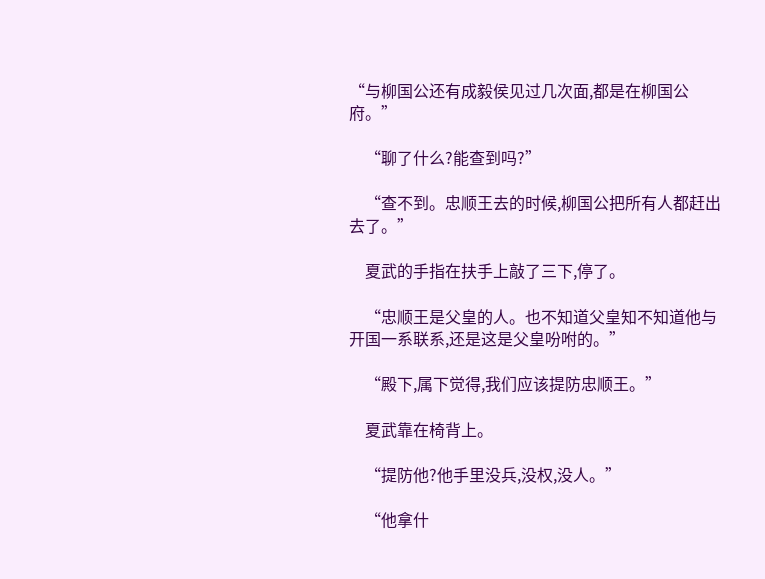“与柳国公还有成毅侯见过几次面,都是在柳国公府。”

    “聊了什么?能查到吗?”

    “查不到。忠顺王去的时候,柳国公把所有人都赶出去了。”

    夏武的手指在扶手上敲了三下,停了。

    “忠顺王是父皇的人。也不知道父皇知不知道他与开国一系联系,还是这是父皇吩咐的。”

    “殿下,属下觉得,我们应该提防忠顺王。”

    夏武靠在椅背上。

    “提防他?他手里没兵,没权,没人。”

    “他拿什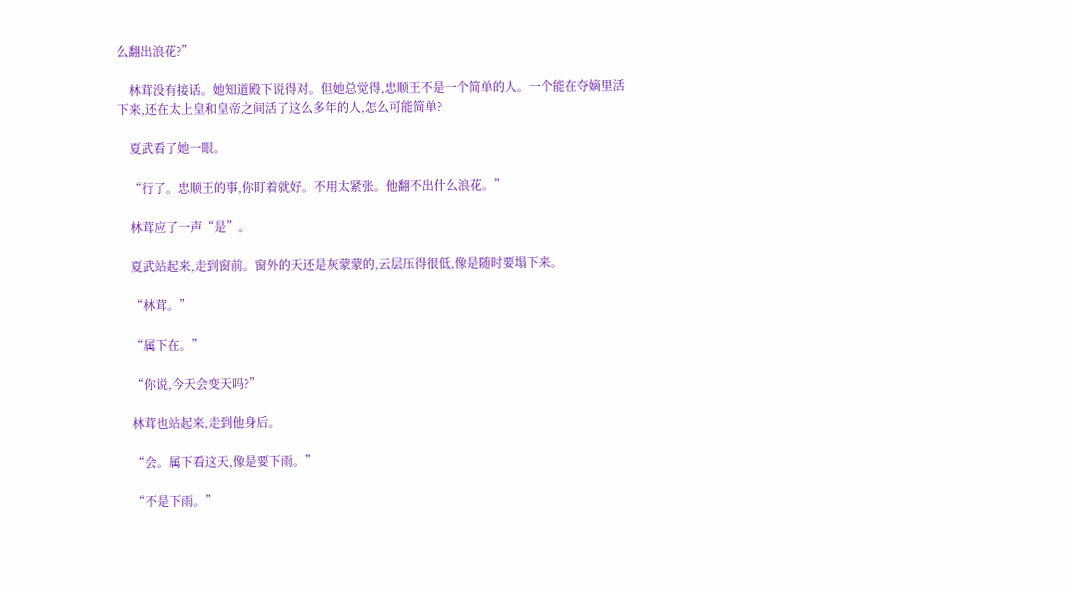么翻出浪花?”

    林茸没有接话。她知道殿下说得对。但她总觉得,忠顺王不是一个简单的人。一个能在夺嫡里活下来,还在太上皇和皇帝之间活了这么多年的人,怎么可能简单?

    夏武看了她一眼。

    “行了。忠顺王的事,你盯着就好。不用太紧张。他翻不出什么浪花。”

    林茸应了一声“是”。

    夏武站起来,走到窗前。窗外的天还是灰蒙蒙的,云层压得很低,像是随时要塌下来。

    “林茸。”

    “属下在。”

    “你说,今天会变天吗?”

    林茸也站起来,走到他身后。

    “会。属下看这天,像是要下雨。”

    “不是下雨。”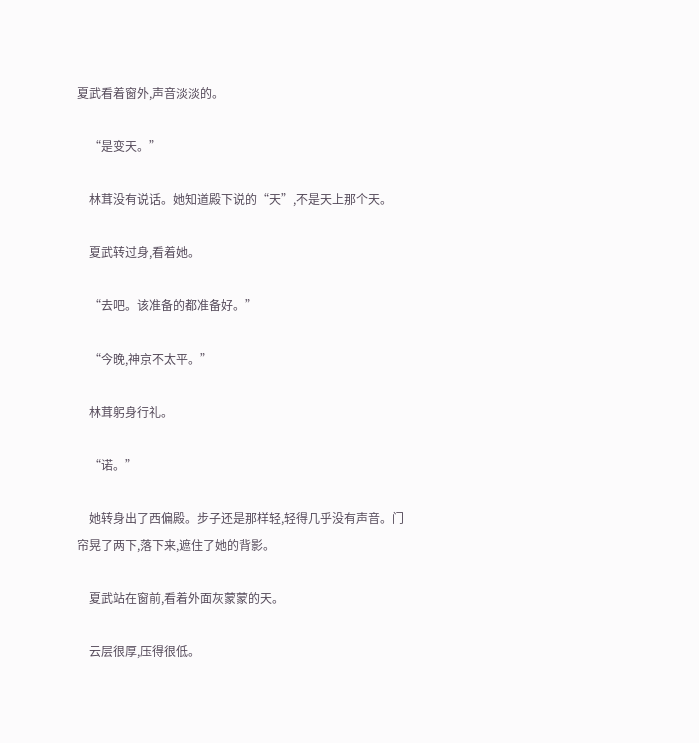夏武看着窗外,声音淡淡的。

    “是变天。”

    林茸没有说话。她知道殿下说的“天”,不是天上那个天。

    夏武转过身,看着她。

    “去吧。该准备的都准备好。”

    “今晚,神京不太平。”

    林茸躬身行礼。

    “诺。”

    她转身出了西偏殿。步子还是那样轻,轻得几乎没有声音。门帘晃了两下,落下来,遮住了她的背影。

    夏武站在窗前,看着外面灰蒙蒙的天。

    云层很厚,压得很低。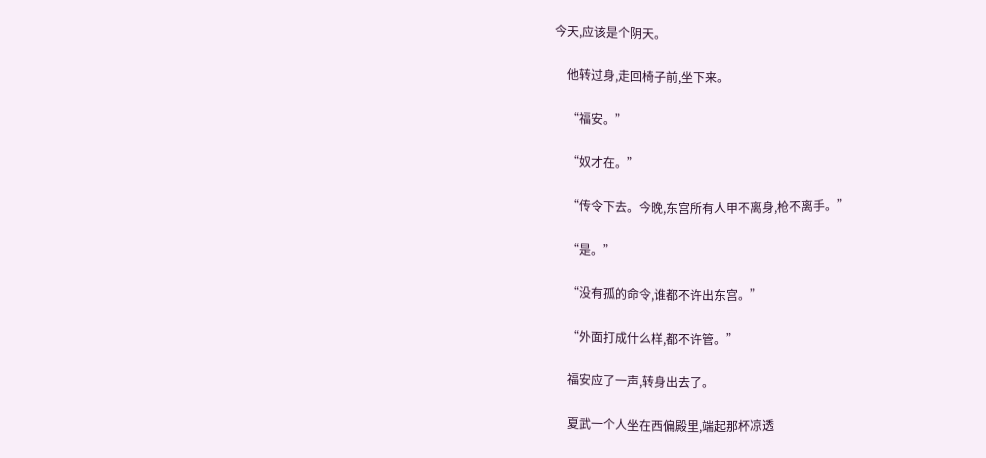今天,应该是个阴天。

    他转过身,走回椅子前,坐下来。

    “福安。”

    “奴才在。”

    “传令下去。今晚,东宫所有人甲不离身,枪不离手。”

    “是。”

    “没有孤的命令,谁都不许出东宫。”

    “外面打成什么样,都不许管。”

    福安应了一声,转身出去了。

    夏武一个人坐在西偏殿里,端起那杯凉透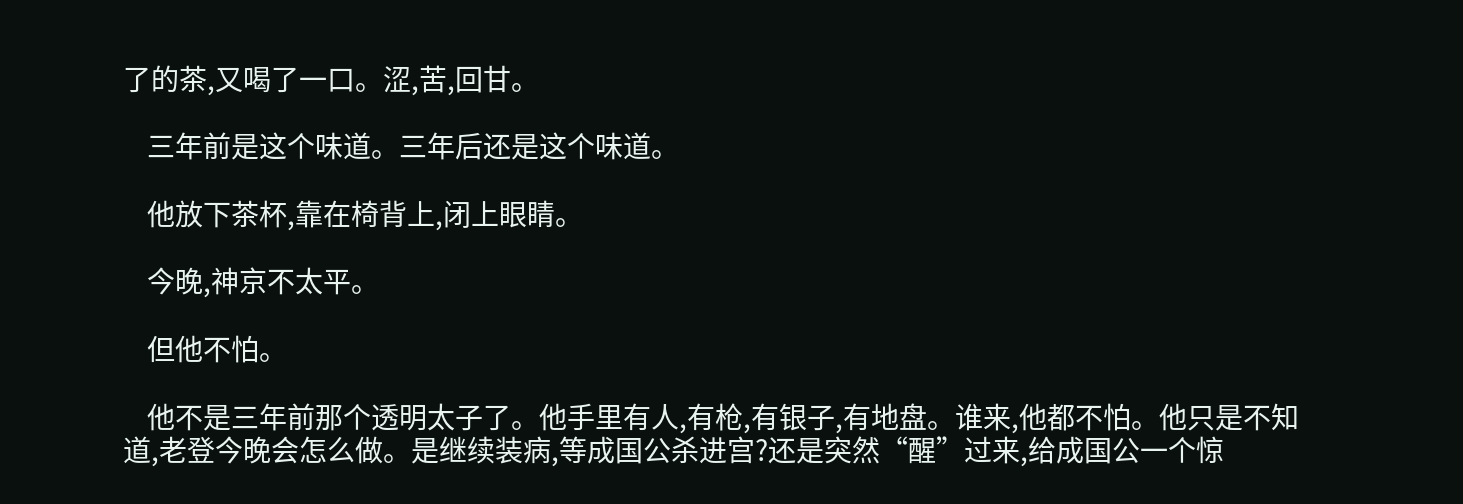了的茶,又喝了一口。涩,苦,回甘。

    三年前是这个味道。三年后还是这个味道。

    他放下茶杯,靠在椅背上,闭上眼睛。

    今晚,神京不太平。

    但他不怕。

    他不是三年前那个透明太子了。他手里有人,有枪,有银子,有地盘。谁来,他都不怕。他只是不知道,老登今晚会怎么做。是继续装病,等成国公杀进宫?还是突然“醒”过来,给成国公一个惊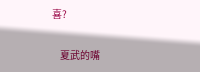喜?

    夏武的嘴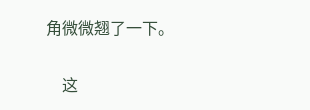角微微翘了一下。

    这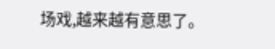场戏,越来越有意思了。